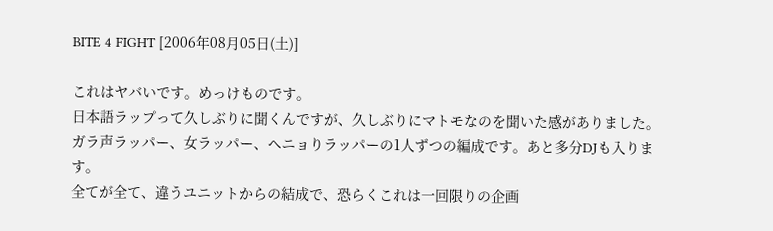BITE 4 FIGHT [2006年08月05日(土)]

これはヤバいです。めっけものです。
日本語ラップって久しぶりに聞くんですが、久しぶりにマトモなのを聞いた感がありました。
ガラ声ラッパー、女ラッパー、ヘニョりラッパーの1人ずつの編成です。あと多分DJも入ります。
全てが全て、違うユニットからの結成で、恐らくこれは一回限りの企画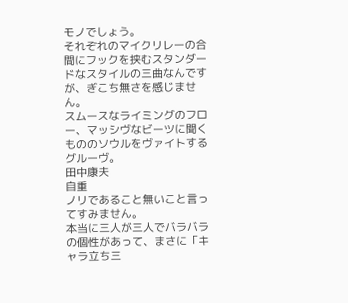モノでしょう。
それぞれのマイクリレーの合間にフックを挟むスタンダードなスタイルの三曲なんですが、ぎこち無さを感じません。
スムースなライミングのフロー、マッシヴなビーツに聞くもののソウルをヴァイトするグルーヴ。
田中康夫
自重
ノリであること無いこと言ってすみません。
本当に三人が三人でバラバラの個性があって、まさに「キャラ立ち三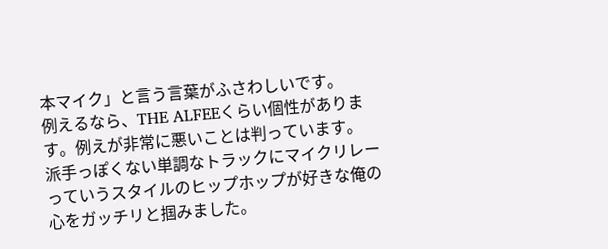本マイク」と言う言葉がふさわしいです。
例えるなら、THE ALFEEくらい個性があります。例えが非常に悪いことは判っています。
派手っぽくない単調なトラックにマイクリレーっていうスタイルのヒップホップが好きな俺の心をガッチリと掴みました。